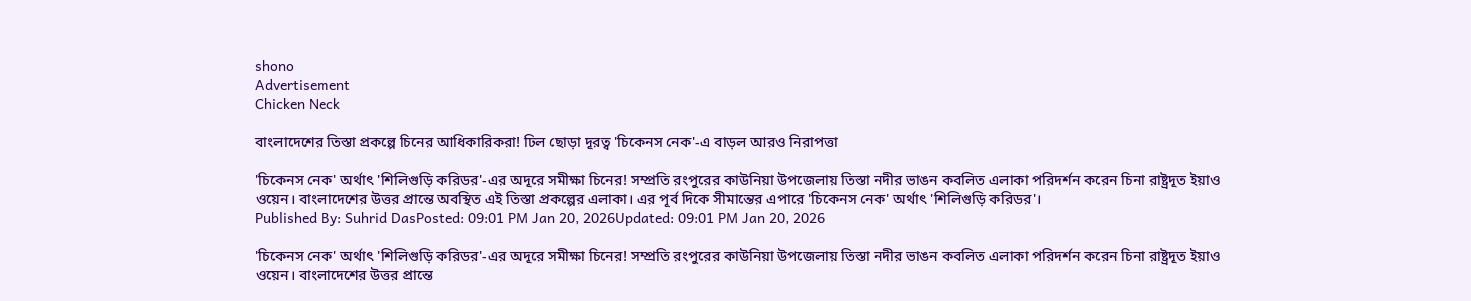shono
Advertisement
Chicken Neck

বাংলাদেশের তিস্তা প্রকল্পে চিনের আধিকারিকরা! ঢিল ছোড়া দূরত্ব 'চিকেনস নেক'-এ বাড়ল আরও নিরাপত্তা

'চিকেনস নেক' অর্থাৎ 'শিলিগুড়ি করিডর'-এর অদূরে সমীক্ষা চিনের! সম্প্রতি রংপুরের কাউনিয়া উপজেলায় তিস্তা নদীর ভাঙন কবলিত এলাকা পরিদর্শন করেন চিনা রাষ্ট্রদূত ইয়াও ওয়েন। বাংলাদেশের উত্তর প্রান্তে অবস্থিত এই তিস্তা প্রকল্পের এলাকা। এর পূর্ব দিকে সীমান্তের এপারে 'চিকেনস নেক' অর্থাৎ 'শিলিগুড়ি করিডর'।
Published By: Suhrid DasPosted: 09:01 PM Jan 20, 2026Updated: 09:01 PM Jan 20, 2026

'চিকেনস নেক' অর্থাৎ 'শিলিগুড়ি করিডর'-এর অদূরে সমীক্ষা চিনের! সম্প্রতি রংপুরের কাউনিয়া উপজেলায় তিস্তা নদীর ভাঙন কবলিত এলাকা পরিদর্শন করেন চিনা রাষ্ট্রদূত ইয়াও ওয়েন। বাংলাদেশের উত্তর প্রান্তে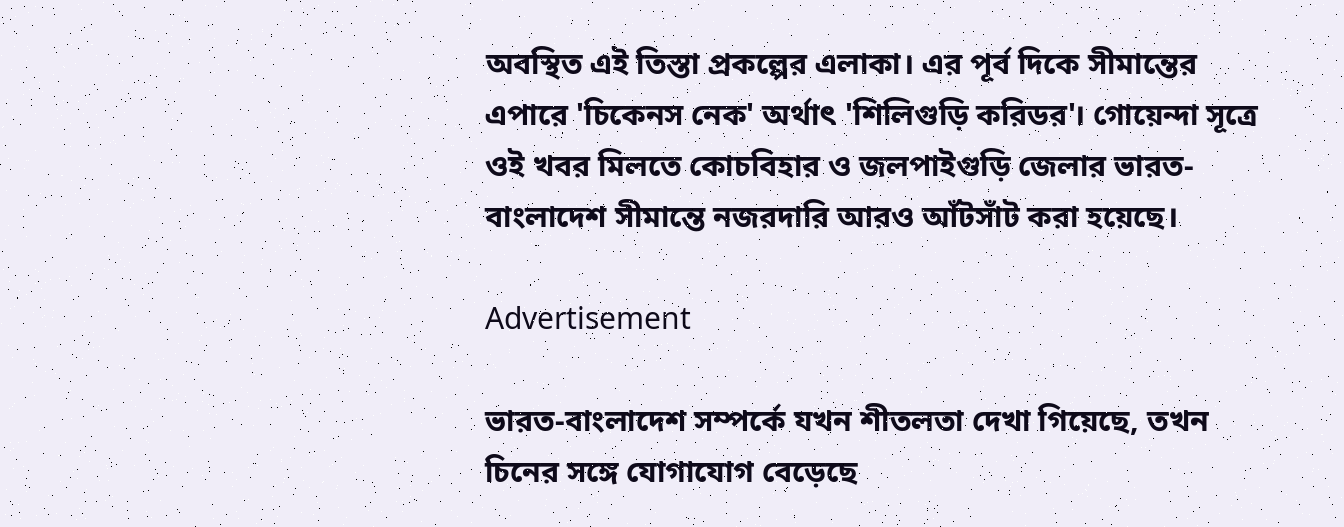অবস্থিত এই তিস্তা প্রকল্পের এলাকা। এর পূর্ব দিকে সীমান্তের এপারে 'চিকেনস নেক' অর্থাৎ 'শিলিগুড়ি করিডর'। গোয়েন্দা সূত্রে ওই খবর মিলতে কোচবিহার ও জলপাইগুড়ি জেলার ভারত-বাংলাদেশ সীমান্তে নজরদারি আরও আঁটসাঁট করা হয়েছে।

Advertisement

ভারত-বাংলাদেশ সম্পর্কে যখন শীতলতা দেখা গিয়েছে, তখন চিনের সঙ্গে যোগাযোগ বেড়েছে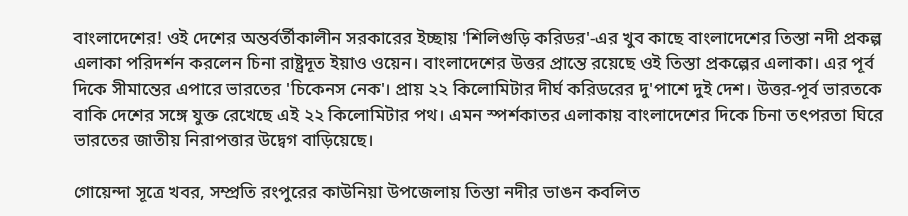বাংলাদেশের! ওই দেশের অন্তর্বর্তীকালীন সরকারের ইচ্ছায় 'শিলিগুড়ি করিডর'-এর খুব কাছে বাংলাদেশের তিস্তা নদী প্রকল্প এলাকা পরিদর্শন করলেন চিনা রাষ্ট্রদূত ইয়াও ওয়েন। বাংলাদেশের উত্তর প্রান্তে রয়েছে ওই তিস্তা প্রকল্পের এলাকা। এর পূর্ব দিকে সীমান্তের এপারে ভারতের 'চিকেনস নেক'। প্রায় ২২ কিলোমিটার দীর্ঘ করিডরের দু'পাশে দুই দেশ। উত্তর-পূর্ব ভারতকে বাকি দেশের সঙ্গে যুক্ত রেখেছে এই ২২ কিলোমিটার পথ। এমন স্পর্শকাতর এলাকায় বাংলাদেশের দিকে চিনা তৎপরতা ঘিরে ভারতের জাতীয় নিরাপত্তার উদ্বেগ বাড়িয়েছে।

গোয়েন্দা সূত্রে খবর, সম্প্রতি রংপুরের কাউনিয়া উপজেলায় তিস্তা নদীর ভাঙন কবলিত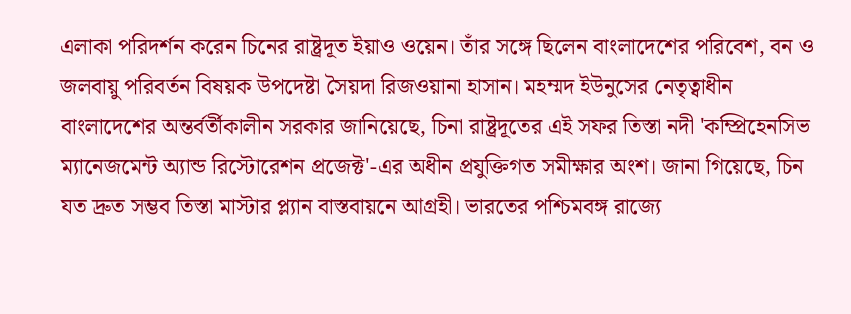এলাকা পরিদর্শন করেন চিনের রাষ্ট্রদূত ইয়াও ওয়েন। তাঁর সঙ্গে ছিলেন বাংলাদেশের পরিবেশ, বন ও জলবায়ু পরিবর্তন বিষয়ক উপদেষ্টা সৈয়দা রিজওয়ানা হাসান। মহম্মদ ইউনুসের নেতৃত্বাধীন বাংলাদেশের অন্তর্বর্তীকালীন সরকার জানিয়েছে, চিনা রাষ্ট্রদূতের এই সফর তিস্তা নদী 'কম্প্রিহেনসিভ ম্যানেজমেন্ট অ্যান্ড রিস্টোরেশন প্রজেক্ট'-এর অধীন প্রযুক্তিগত সমীক্ষার অংশ। জানা গিয়েছে, চিন যত দ্রুত সম্ভব তিস্তা মাস্টার প্ল্যান বাস্তবায়নে আগ্রহী। ভারতের পশ্চিমবঙ্গ রাজ্যে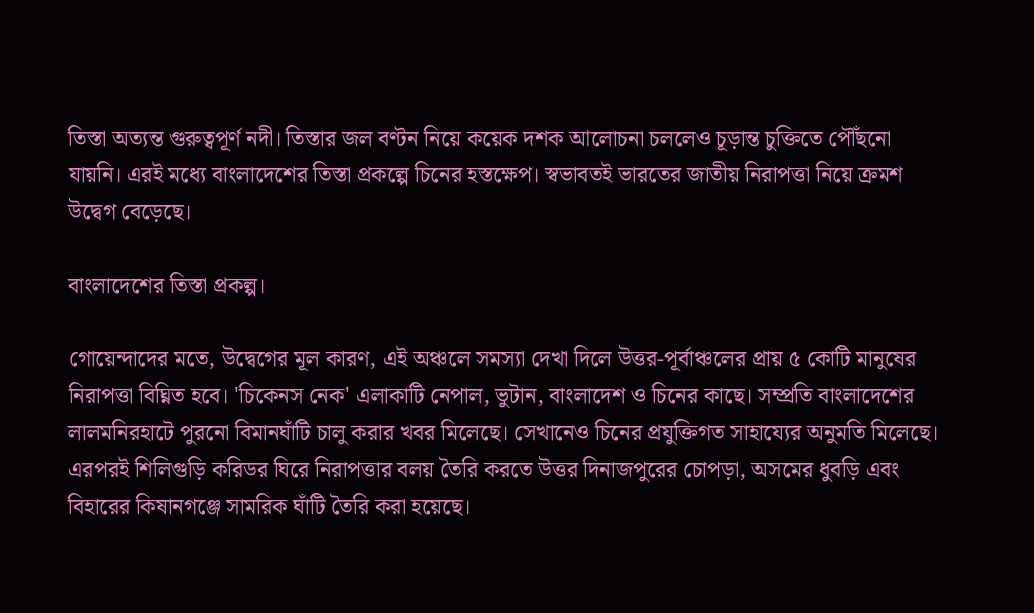তিস্তা অত্যন্ত গুরুত্বপূর্ণ নদী। তিস্তার জল বণ্টন নিয়ে কয়েক দশক আলোচনা চললেও চূড়ান্ত চুক্তিতে পৌঁছনো যায়নি। এরই মধ্যে বাংলাদেশের তিস্তা প্রকল্পে চিনের হস্তক্ষেপ। স্বভাবতই ভারতের জাতীয় নিরাপত্তা নিয়ে ক্রমশ উদ্বেগ বেড়েছে।

বাংলাদেশের তিস্তা প্রকল্প।

গোয়েন্দাদের মতে, উদ্বেগের মূল কারণ, এই অঞ্চলে সমস্যা দেখা দিলে উত্তর-পূর্বাঞ্চলের প্রায় ৫ কোটি মানুষের নিরাপত্তা বিঘ্নিত হবে। 'চিকেনস নেক' এলাকাটি নেপাল, ভুটান, বাংলাদেশ ও চিনের কাছে। সম্প্রতি বাংলাদেশের লালমনিরহাটে পুরনো বিমানঘাঁটি চালু করার খবর মিলেছে। সেখানেও চিনের প্রযুক্তিগত সাহায্যের অনুমতি মিলেছে। এরপরই শিলিগুড়ি করিডর ঘিরে নিরাপত্তার বলয় তৈরি করতে উত্তর দিনাজপুরের চোপড়া, অসমের ধুবড়ি এবং বিহারের কিষানগঞ্জে সামরিক ঘাঁটি তৈরি করা হয়েছে।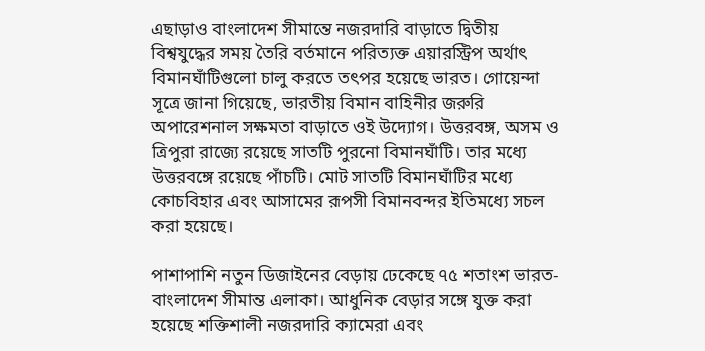এছাড়াও বাংলাদেশ সীমান্তে নজরদারি বাড়াতে দ্বিতীয় বিশ্বযুদ্ধের সময় তৈরি বর্তমানে পরিত্যক্ত এয়ারস্ট্রিপ অর্থাৎ বিমানঘাঁটিগুলো চালু করতে তৎপর হয়েছে ভারত। গোয়েন্দা সূত্রে জানা গিয়েছে, ভারতীয় বিমান বাহিনীর জরুরি অপারেশনাল সক্ষমতা বাড়াতে ওই উদ্যোগ। উত্তরবঙ্গ, অসম ও ত্রিপুরা রাজ্যে রয়েছে সাতটি পুরনো বিমানঘাঁটি। তার মধ্যে উত্তরবঙ্গে রয়েছে পাঁচটি। মোট সাতটি বিমানঘাঁটির মধ্যে কোচবিহার এবং আসামের রূপসী বিমানবন্দর ইতিমধ্যে সচল করা হয়েছে।

পাশাপাশি নতুন ডিজাইনের বেড়ায় ঢেকেছে ৭৫ শতাংশ ভারত-বাংলাদেশ সীমান্ত এলাকা। আধুনিক বেড়ার সঙ্গে যুক্ত করা হয়েছে শক্তিশালী নজরদারি ক্যামেরা এবং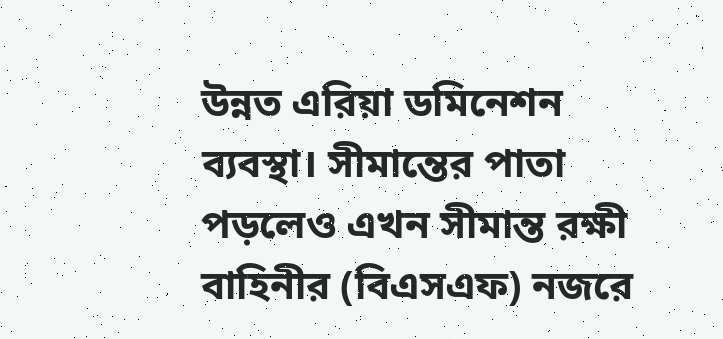উন্নত এরিয়া ডমিনেশন ব্যবস্থা। সীমান্তের পাতা পড়লেও এখন সীমান্ত রক্ষী বাহিনীর (বিএসএফ) নজরে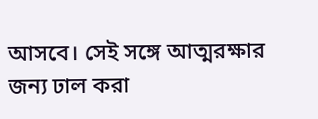আসবে। সেই সঙ্গে আত্মরক্ষার জন্য ঢাল করা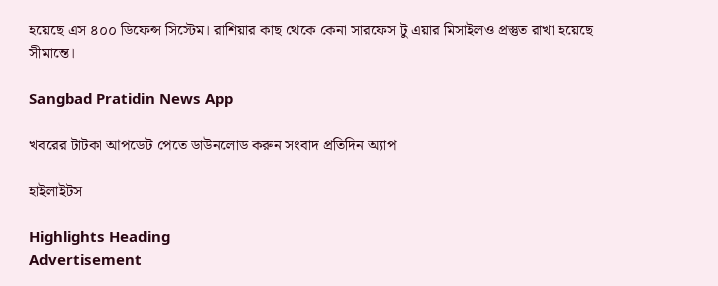হয়েছে এস ৪০০ ডিফেন্স সিস্টেম। রাশিয়ার কাছ থেকে কেনা সারফেস টু এয়ার মিসাইলও প্রস্তুত রাখা হয়েছে সীমান্তে।

Sangbad Pratidin News App

খবরের টাটকা আপডেট পেতে ডাউনলোড করুন সংবাদ প্রতিদিন অ্যাপ

হাইলাইটস

Highlights Heading
Advertisement